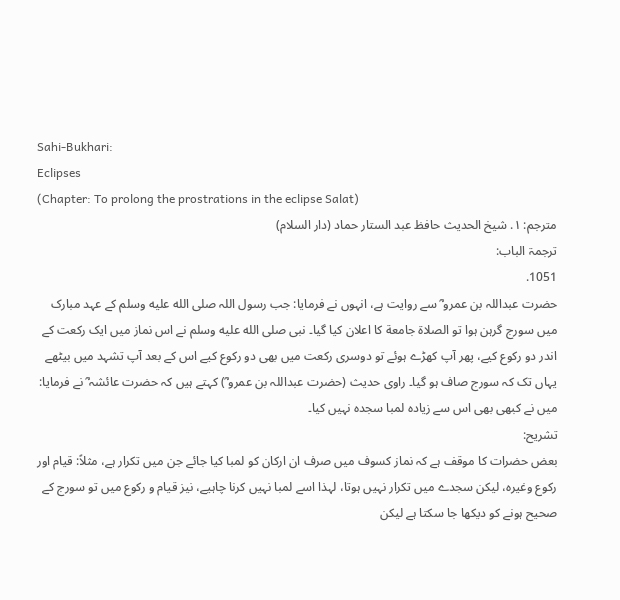Sahi-Bukhari:
Eclipses
(Chapter: To prolong the prostrations in the eclipse Salat)
مترجم: ١. شیخ الحدیث حافظ عبد الستار حماد (دار السلام)
ترجمۃ الباب:
1051.
حضرت عبداللہ بن عمرو ؓ سے روایت ہے، انہوں نے فرمایا: جب رسول اللہ صلى الله عليه وسلم کے عہد مبارک میں سورج گرہن ہوا تو الصلاة جامعة کا اعلان کیا گیا۔ نبی صلى الله عليه وسلم نے اس نماز میں ایک رکعت کے اندر دو رکوع کیے، پھر آپ کھڑے ہوئے تو دوسری رکعت میں بھی دو رکوع کیے اس کے بعد آپ تشہد میں بیٹھے یہاں تک کہ سورج صاف ہو گیا۔ راوی حدیث (حضرت عبداللہ بن عمرو ؓ) کہتے ہیں کہ حضرت عائشہ ؓ نے فرمایا: میں نے کبھی بھی اس سے زیادہ لمبا سجدہ نہیں کیا۔
تشریح:
بعض حضرات کا موقف ہے کہ نماز کسوف میں صرف ان ارکان کو لمبا کیا جائے جن میں تکرار ہے، مثلاً: قیام اور رکوع وغیرہ، لیکن سجدے میں تکرار نہیں ہوتا، لہذا اسے لمبا نہیں کرنا چاہیے، نیز قیام و رکوع میں تو سورج کے صحیح ہونے کو دیکھا جا سکتا ہے لیکن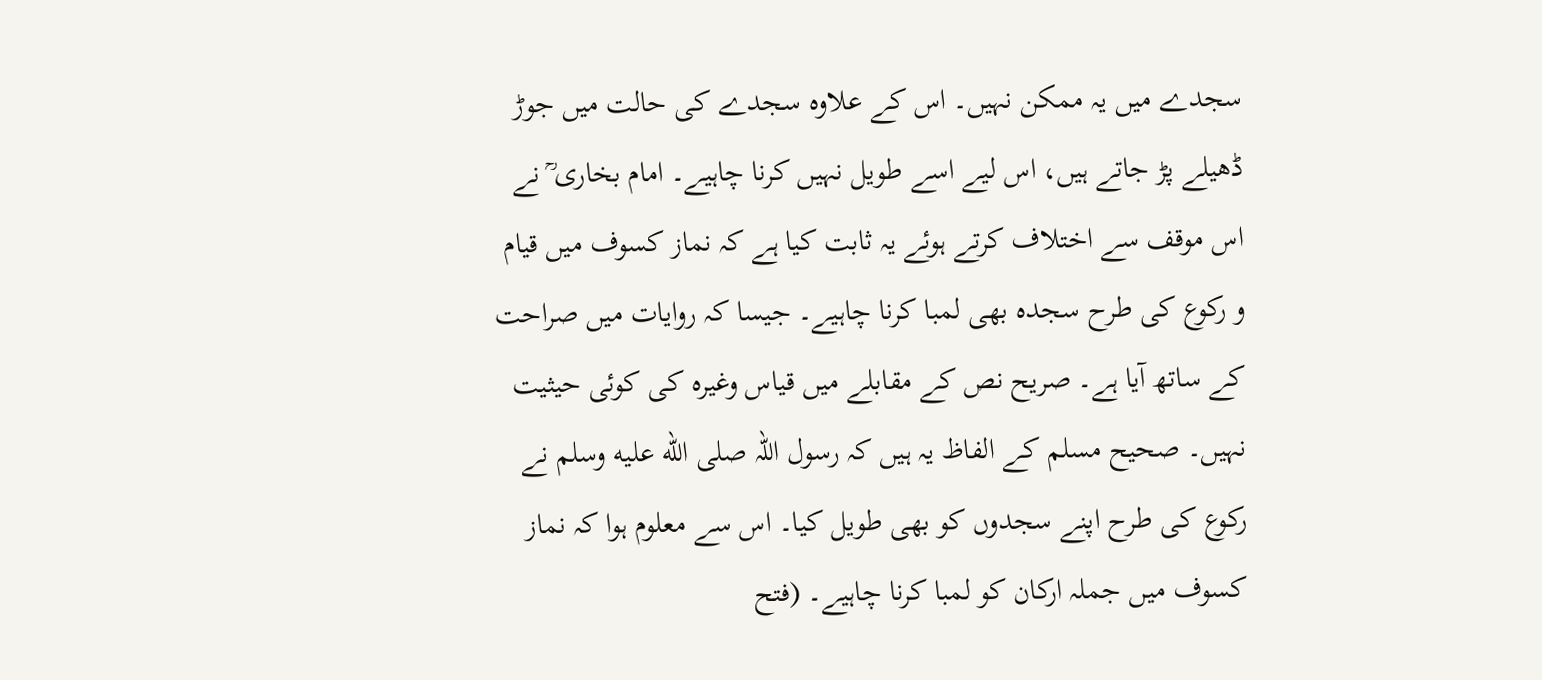سجدے میں یہ ممکن نہیں۔ اس کے علاوہ سجدے کی حالت میں جوڑ ڈھیلے پڑ جاتے ہیں، اس لیے اسے طویل نہیں کرنا چاہیے۔ امام بخاری ؒ نے اس موقف سے اختلاف کرتے ہوئے یہ ثابت کیا ہے کہ نماز کسوف میں قیام و رکوع کی طرح سجدہ بھی لمبا کرنا چاہیے۔ جیسا کہ روایات میں صراحت کے ساتھ آیا ہے۔ صریح نص کے مقابلے میں قیاس وغیرہ کی کوئی حیثیت نہیں۔ صحیح مسلم کے الفاظ یہ ہیں کہ رسول اللہ صلى الله عليه وسلم نے رکوع کی طرح اپنے سجدوں کو بھی طویل کیا۔ اس سے معلوم ہوا کہ نماز کسوف میں جملہ ارکان کو لمبا کرنا چاہیے۔ (فتح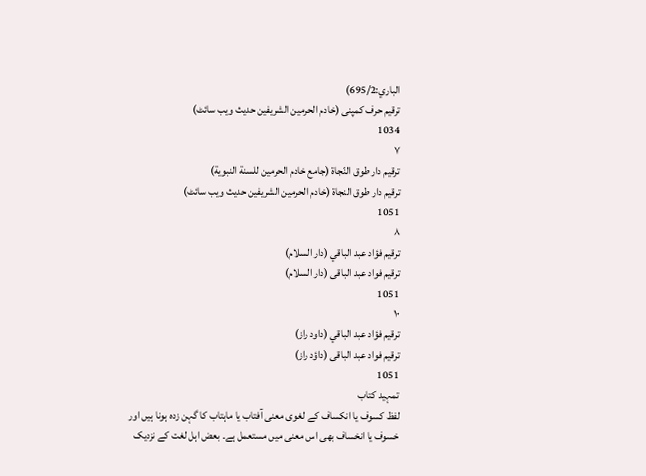الباري:695/2)
ترقیم حرف کمپنی (خادم الحرمین الشریفین حدیث ویب سائٹ)
1034
٧
ترقيم دار طوق النّجاة (جامع خادم الحرمين للسنة النبوية)
ترقیم دار طوق النجاۃ (خادم الحرمین الشریفین حدیث ویب سائٹ)
1051
٨
ترقيم فؤاد عبد الباقي (دار السلام)
ترقیم فواد عبد الباقی (دار السلام)
1051
١٠
ترقيم فؤاد عبد الباقي (داود راز)
ترقیم فواد عبد الباقی (داؤد راز)
1051
تمہید کتاب
لفظ کسوف یا انکساف کے لغوی معنی آفتاب یا ماہتاب کا گہن زدہ ہونا ہیں اور خسوف یا انخساف بھی اس معنی میں مستعمل ہے۔ بعض اہل لغت کے نزدیک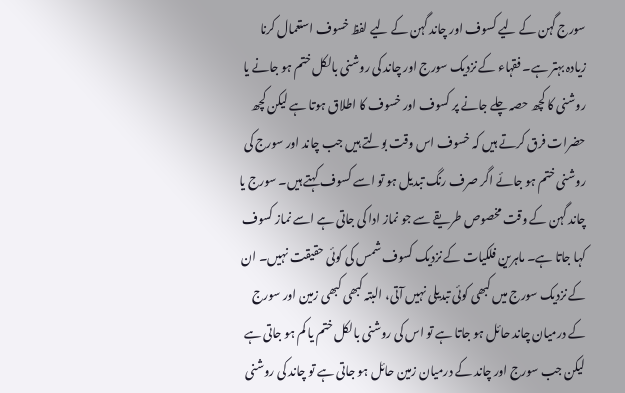سورج گہن کے لیے کسوف اور چاند گہن کے لیے لفظ خسوف استعمال کرنا زیادہ بہتر ہے۔ فقہاء کے نزدیک سورج اور چاند کی روشنی بالکل ختم ہو جانے یا روشنی کا کچھ حصہ چلے جانے پر کسوف اور خسوف کا اطلاق ہوتا ہے لیکن کچھ حضرات فرق کرتے ہیں کہ خسوف اس وقت بولتے ہیں جب چاند اور سورج کی روشنی ختم ہو جائے اگر صرف رنگ تبدیل ہو تو اسے کسوف کہتے ہیں۔ سورج یا چاند گہن کے وقت مخصوص طریقے سے جو نماز ادا کی جاتی ہے اسے نماز کسوف کہا جاتا ہے۔ ماہرین فلکیات کے نزدیک کسوف شمس کی کوئی حقیقت نہیں۔ ان کے نزدیک سورج میں کبھی کوئی تبدیلی نہیں آتی، البتہ کبھی کبھی زمین اور سورج کے درمیان چاند حائل ہو جاتا ہے تو اس کی روشنی بالکل ختم یا کم ہو جاتی ہے لیکن جب سورج اور چاند کے درمیان زمین حائل ہو جاتی ہے تو چاند کی روشنی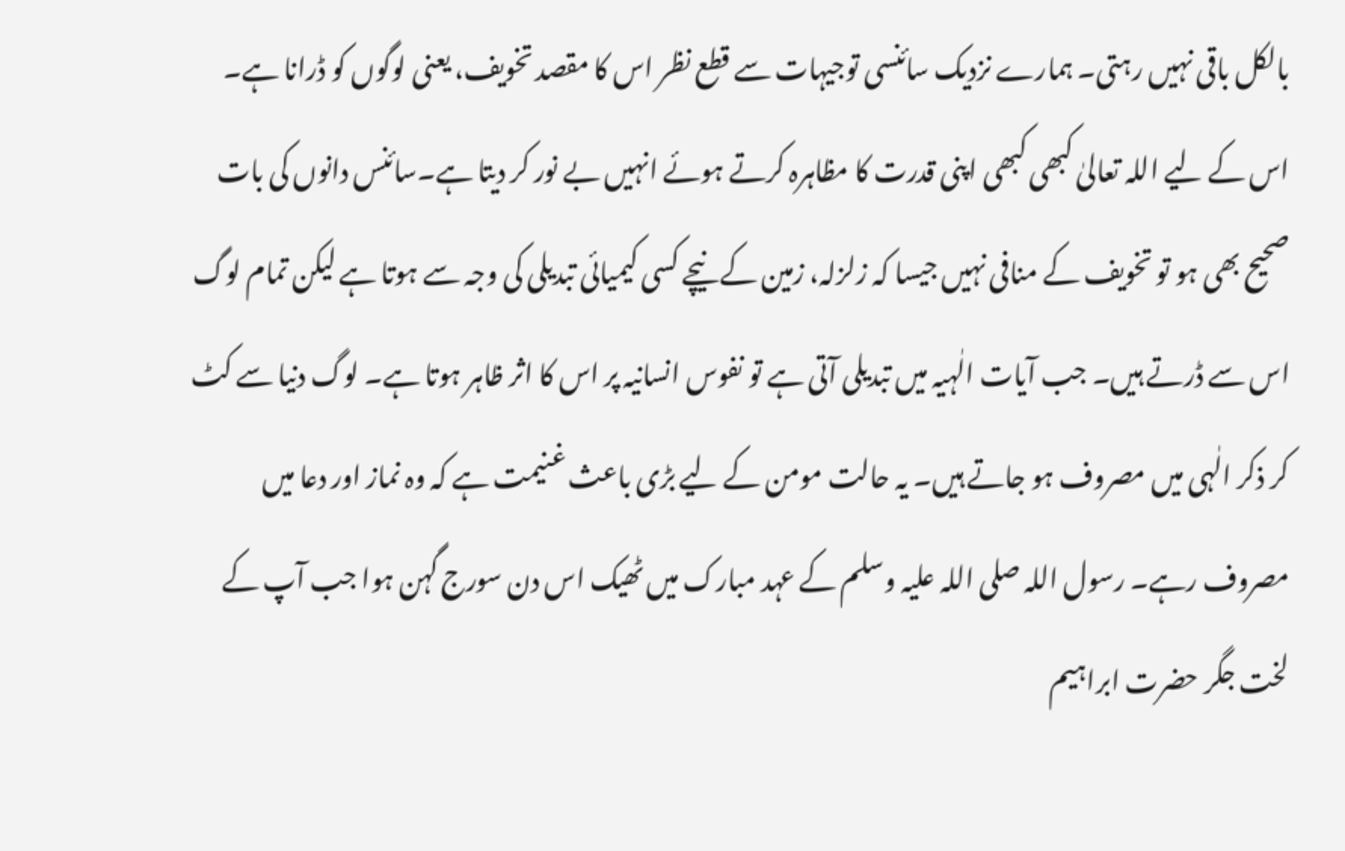بالکل باقی نہیں رہتی۔ ہمارے نزدیک سائنسی توجیہات سے قطع نظر اس کا مقصد تخویف، یعنی لوگوں کو ڈرانا ہے۔ اس کے لیے اللہ تعالیٰ کبھی کبھی اپنی قدرت کا مظاہرہ کرتے ہوئے انہیں بے نور کر دیتا ہے۔سائنس دانوں کی بات صحیح بھی ہو تو تخویف کے منافی نہیں جیسا کہ زلزلہ، زمین کے نیچے کسی کیمیائی تبدیلی کی وجہ سے ہوتا ہے لیکن تمام لوگ اس سے ڈرتے ہیں۔ جب آیات الٰہیہ میں تبدیلی آتی ہے تو نفوس انسانیہ پر اس کا اثر ظاہر ہوتا ہے۔ لوگ دنیا سے کٹ کر ذکر الٰہی میں مصروف ہو جاتے ہیں۔ یہ حالت مومن کے لیے بڑی باعث غنیمت ہے کہ وہ نماز اور دعا میں مصروف رہے۔ رسول اللہ صلی اللہ علیہ وسلم کے عہد مبارک میں ٹھیک اس دن سورج گہن ہوا جب آپ کے لخت جگر حضرت ابراہیم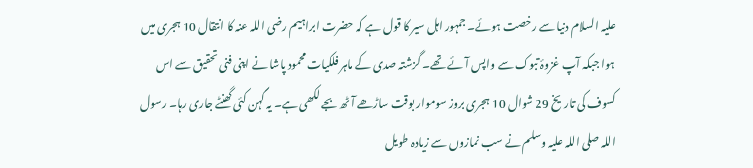علیہ السلام دنیا سے رخصت ہوئے۔ جمہور اہل سیر کا قول ہے کہ حضرت ابراہیم رضی اللہ عنہ کا انتقال 10 ہجری میں ہوا جبکہ آپ غزوۂ تبوک سے واپس آئے تھے۔ گزشتہ صدی کے ماہر فلکیات محمود پاشا نے اپنی فنی تحقیق سے اس کسوف کی تاریخ 29 شوال 10 ہجری بروز سوموار بوقت ساڑھے آٹھ بجے لکھی ہے۔ یہ گہن کئی گھنٹے جاری رہا۔ رسول اللہ صلی اللہ علیہ وسلم نے سب نمازوں سے زیادہ طویل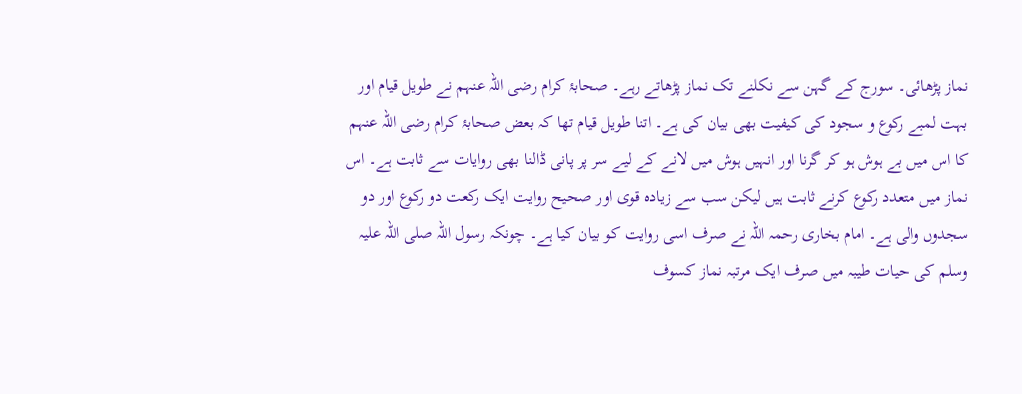نماز پڑھائی۔ سورج کے گہن سے نکلنے تک نماز پڑھاتے رہے۔ صحابۂ کرام رضی اللہ عنہم نے طویل قیام اور بہت لمبے رکوع و سجود کی کیفیت بھی بیان کی ہے۔ اتنا طویل قیام تھا کہ بعض صحابۂ کرام رضی اللہ عنہم کا اس میں بے ہوش ہو کر گرنا اور انہیں ہوش میں لانے کے لیے سر پر پانی ڈالنا بھی روایات سے ثابت ہے۔ اس نماز میں متعدد رکوع کرنے ثابت ہیں لیکن سب سے زیادہ قوی اور صحیح روایت ایک رکعت دو رکوع اور دو سجدوں والی ہے۔ امام بخاری رحمہ اللہ نے صرف اسی روایت کو بیان کیا ہے۔ چونکہ رسول اللہ صلی اللہ علیہ وسلم کی حیات طیبہ میں صرف ایک مرتبہ نماز کسوف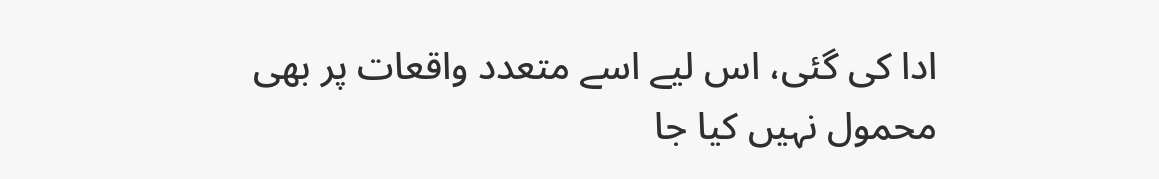ادا کی گئی، اس لیے اسے متعدد واقعات پر بھی محمول نہیں کیا جا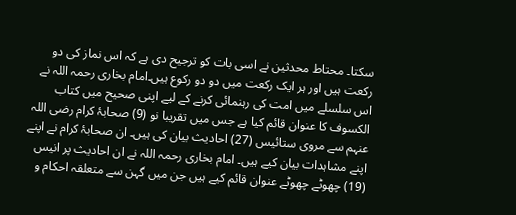سکتا۔ محتاط محدثین نے اسی بات کو ترجیح دی ہے کہ اس نماز کی دو رکعت ہیں اور ہر ایک رکعت میں دو دو رکوع ہیں۔امام بخاری رحمہ اللہ نے اس سلسلے میں امت کی رہنمائی کرنے کے لیے اپنی صحیح میں كتاب الكسوف کا عنوان قائم کیا ہے جس میں تقریبا نو (9) صحابۂ کرام رضی اللہ عنہم سے مروی ستائیس (27) احادیث بیان کی ہیں۔ ان صحابۂ کرام نے اپنے اپنے مشاہدات بیان کیے ہیں۔ امام بخاری رحمہ اللہ نے ان احادیث پر انیس (19) چھوٹے چھوٹے عنوان قائم کیے ہیں جن میں گہن سے متعلقہ احکام و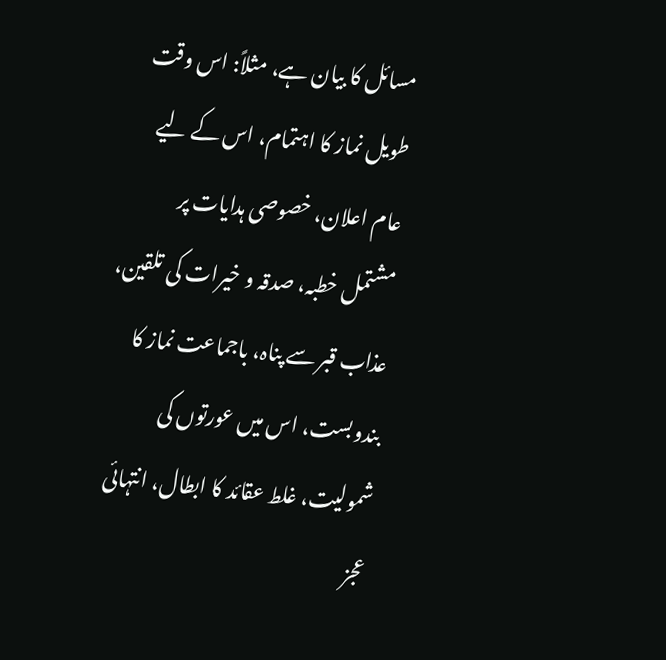مسائل کا بیان ہے، مثلاً: اس وقت طویل نماز کا اہتمام، اس کے لیے عام اعلان، خصوصی ہدایات پر مشتمل خطبہ، صدقہ و خیرات کی تلقین، عذاب قبر سے پناہ، باجماعت نماز کا بندوبست، اس میں عورتوں کی شمولیت، غلط عقائد کا ابطال، انتہائی عجز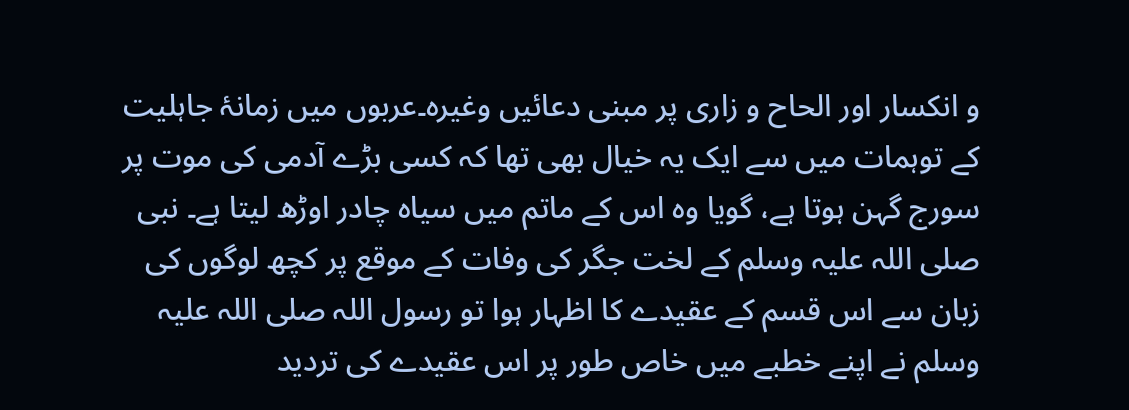و انکسار اور الحاح و زاری پر مبنی دعائیں وغیرہ۔عربوں میں زمانۂ جاہلیت کے توہمات میں سے ایک یہ خیال بھی تھا کہ کسی بڑے آدمی کی موت پر سورج گہن ہوتا ہے، گویا وہ اس کے ماتم میں سیاہ چادر اوڑھ لیتا ہے۔ نبی صلی اللہ علیہ وسلم کے لخت جگر کی وفات کے موقع پر کچھ لوگوں کی زبان سے اس قسم کے عقیدے کا اظہار ہوا تو رسول اللہ صلی اللہ علیہ وسلم نے اپنے خطبے میں خاص طور پر اس عقیدے کی تردید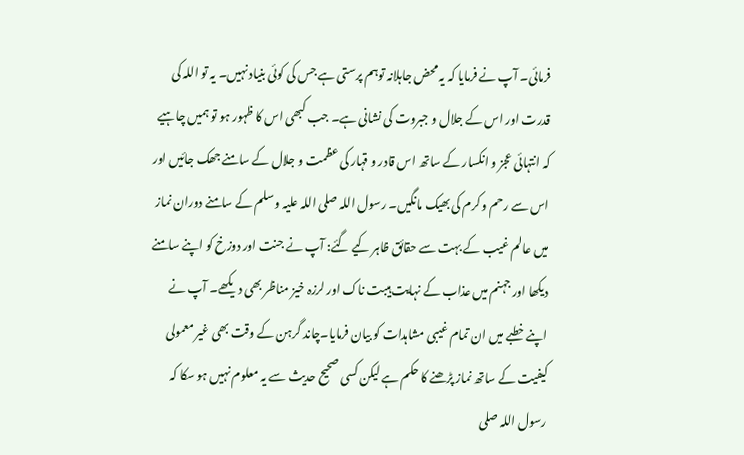فرمائی۔ آپ نے فرمایا کہ یہ محض جاہلانہ توہم پرستی ہے جس کی کوئی بنیاد نہیں۔ یہ تو اللہ کی قدرت اور اس کے جلال و جبروت کی نشانی ہے۔ جب کبھی اس کا ظہور ہو تو ہمیں چاہیے کہ انتہائی عجز و انکسار کے ساتھ اس قادر و قہار کی عظمت و جلال کے سامنے جھک جائیں اور اس سے رحم و کرم کی بھیک مانگیں۔ رسول اللہ صلی اللہ علیہ وسلم کے سامنے دوران نماز میں عالم غیب کے بہت سے حقائق ظاہر کیے گئے: آپ نے جنت اور دوزخ کو اپنے سامنے دیکھا اور جہنم میں عذاب کے نہایت ہیبت ناک اور لرزہ خیز مناظر بھی دیکھے۔ آپ نے اپنے خطبے میں ان تمام غیبی مشاہدات کو بیان فرمایا۔چاند گرہن کے وقت بھی غیر معمولی کیفیت کے ساتھ نماز پڑھنے کا حکم ہے لیکن کسی صحیح حدیث سے یہ معلوم نہیں ہو سکا کہ رسول اللہ صلی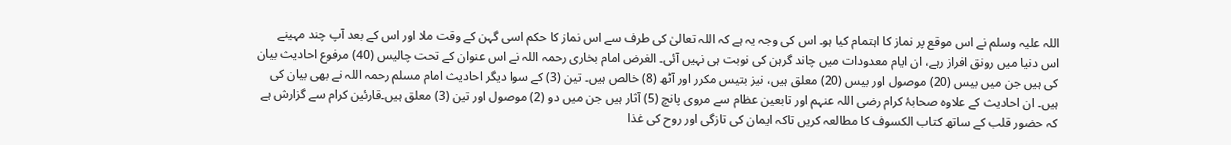اللہ علیہ وسلم نے اس موقع پر نماز کا اہتمام کیا ہو۔ اس کی وجہ یہ ہے کہ اللہ تعالیٰ کی طرف سے اس نماز کا حکم اسی گہن کے وقت ملا اور اس کے بعد آپ چند مہینے اس دنیا میں رونق افراز رہے، ان ایام معدودات میں چاند گرہن کی نوبت ہی نہیں آئی۔ الغرض امام بخاری رحمہ اللہ نے اس عنوان کے تحت چالیس (40) مرفوع احادیث بیان کی ہیں جن میں بیس (20) موصول اور بیس (20) معلق ہیں، نیز بتیس مکرر اور آٹھ (8) خالص ہیں۔ تین (3) کے سوا دیگر احادیث امام مسلم رحمہ اللہ نے بھی بیان کی ہیں۔ ان احادیث کے علاوہ صحابۂ کرام رضی اللہ عنہم اور تابعین عظام سے مروی پانچ (5) آثار ہیں جن میں دو (2) موصول اور تین (3) معلق ہیں۔قارئین کرام سے گزارش ہے کہ حضور قلب کے ساتھ کتاب الکسوف کا مطالعہ کریں تاکہ ایمان کی تازگی اور روح کی غذا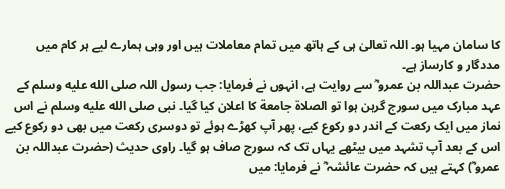کا سامان مہیا ہو۔ اللہ تعالیٰ ہی کے ہاتھ میں تمام معاملات ہیں اور وہی ہمارے لیے ہر کام میں مددگار و کارساز ہے۔
حضرت عبداللہ بن عمرو ؓ سے روایت ہے، انہوں نے فرمایا: جب رسول اللہ صلى الله عليه وسلم کے عہد مبارک میں سورج گرہن ہوا تو الصلاة جامعة کا اعلان کیا گیا۔ نبی صلى الله عليه وسلم نے اس نماز میں ایک رکعت کے اندر دو رکوع کیے، پھر آپ کھڑے ہوئے تو دوسری رکعت میں بھی دو رکوع کیے اس کے بعد آپ تشہد میں بیٹھے یہاں تک کہ سورج صاف ہو گیا۔ راوی حدیث (حضرت عبداللہ بن عمرو ؓ) کہتے ہیں کہ حضرت عائشہ ؓ نے فرمایا: میں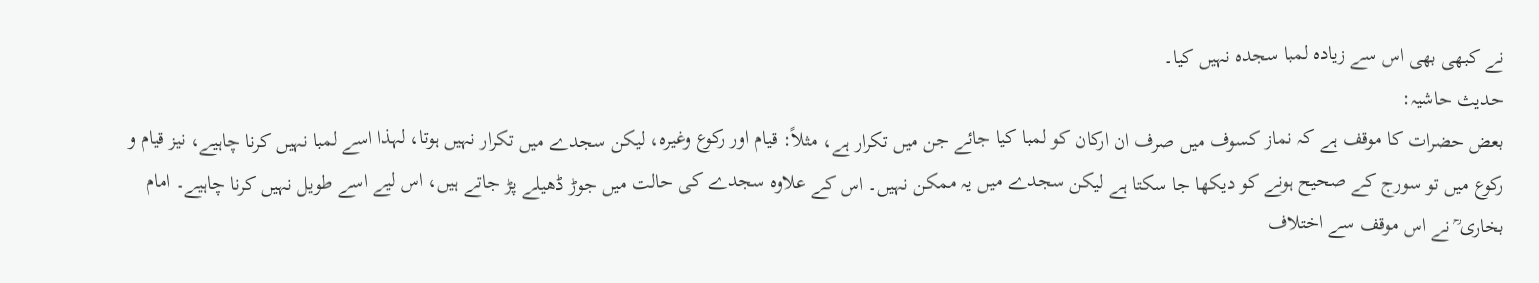نے کبھی بھی اس سے زیادہ لمبا سجدہ نہیں کیا۔
حدیث حاشیہ:
بعض حضرات کا موقف ہے کہ نماز کسوف میں صرف ان ارکان کو لمبا کیا جائے جن میں تکرار ہے، مثلاً: قیام اور رکوع وغیرہ، لیکن سجدے میں تکرار نہیں ہوتا، لہذا اسے لمبا نہیں کرنا چاہیے، نیز قیام و رکوع میں تو سورج کے صحیح ہونے کو دیکھا جا سکتا ہے لیکن سجدے میں یہ ممکن نہیں۔ اس کے علاوہ سجدے کی حالت میں جوڑ ڈھیلے پڑ جاتے ہیں، اس لیے اسے طویل نہیں کرنا چاہیے۔ امام بخاری ؒ نے اس موقف سے اختلاف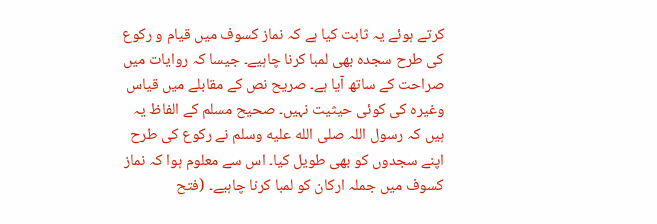کرتے ہوئے یہ ثابت کیا ہے کہ نماز کسوف میں قیام و رکوع کی طرح سجدہ بھی لمبا کرنا چاہیے۔ جیسا کہ روایات میں صراحت کے ساتھ آیا ہے۔ صریح نص کے مقابلے میں قیاس وغیرہ کی کوئی حیثیت نہیں۔ صحیح مسلم کے الفاظ یہ ہیں کہ رسول اللہ صلى الله عليه وسلم نے رکوع کی طرح اپنے سجدوں کو بھی طویل کیا۔ اس سے معلوم ہوا کہ نماز کسوف میں جملہ ارکان کو لمبا کرنا چاہیے۔ (فتح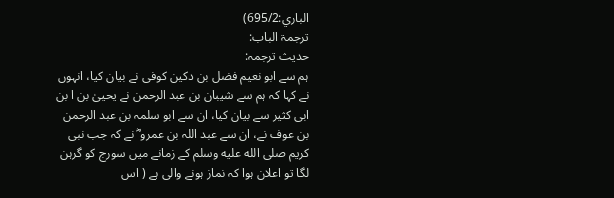الباري:695/2)
ترجمۃ الباب:
حدیث ترجمہ:
ہم سے ابو نعیم فضل بن دکین کوفی نے بیان کیا، انہوں نے کہا کہ ہم سے شیبان بن عبد الرحمن نے یحییٰ بن ا بن ابی کثیر سے بیان کیا، ان سے ابو سلمہ بن عبد الرحمن بن عوف نے، ان سے عبد اللہ بن عمرو ؓ نے کہ جب نبی کریم صلى الله عليه وسلم کے زمانے میں سورج کو گرہن لگا تو اعلان ہوا کہ نماز ہونے والی ہے ( اس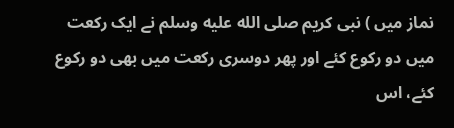نماز میں ) نبی کریم صلى الله عليه وسلم نے ایک رکعت میں دو رکوع کئے اور پھر دوسری رکعت میں بھی دو رکوع کئے، اس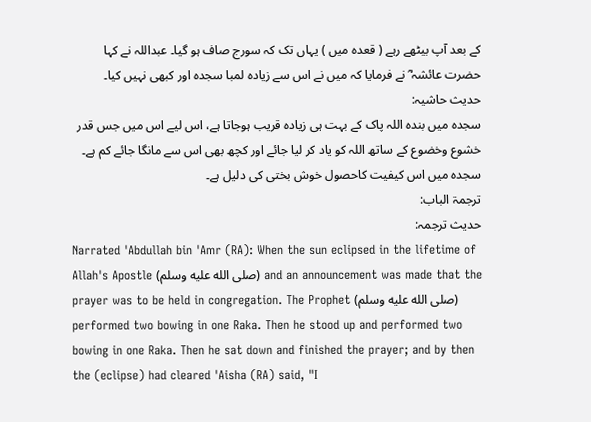کے بعد آپ بیٹھے رہے ( قعدہ میں ) یہاں تک کہ سورج صاف ہو گیا۔ عبداللہ نے کہا حضرت عائشہ ؓ نے فرمایا کہ میں نے اس سے زیادہ لمبا سجدہ اور کبھی نہیں کیا۔
حدیث حاشیہ:
سجدہ میں بندہ اللہ پاک کے بہت ہی زیادہ قریب ہوجاتا ہے، اس لیے اس میں جس قدر خشوع وخضوع کے ساتھ اللہ کو یاد کر لیا جائے اور کچھ بھی اس سے مانگا جائے کم ہے۔ سجدہ میں اس کیفیت کاحصول خوش بختی کی دلیل ہے۔
ترجمۃ الباب:
حدیث ترجمہ:
Narrated 'Abdullah bin 'Amr (RA): When the sun eclipsed in the lifetime of Allah's Apostle (صلى الله عليه وسلم) and an announcement was made that the prayer was to be held in congregation. The Prophet (صلى الله عليه وسلم) performed two bowing in one Raka. Then he stood up and performed two bowing in one Raka. Then he sat down and finished the prayer; and by then the (eclipse) had cleared 'Aisha (RA) said, "I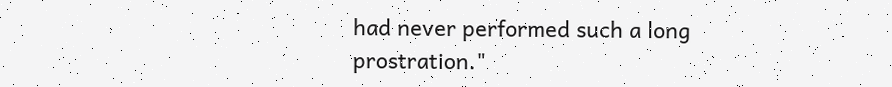had never performed such a long prostration."